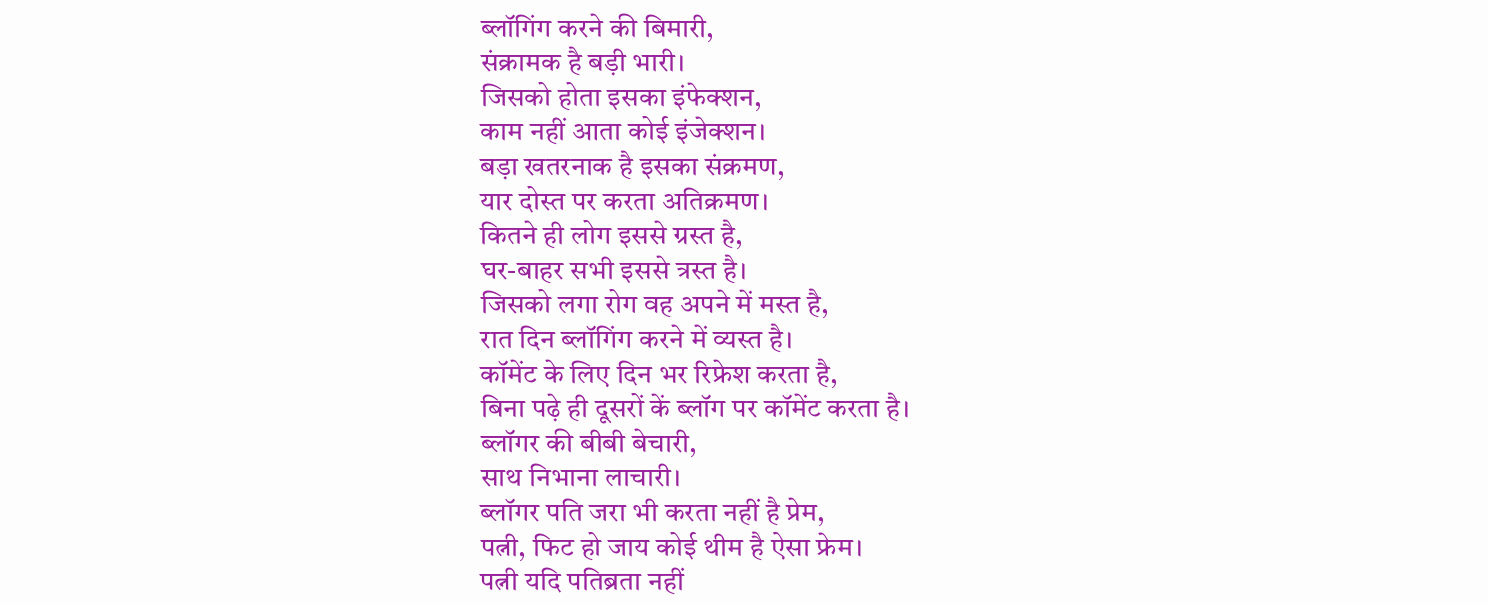ब्लॉगिंग करने की बिमारी,
संक्रामक है बड़ी भारी।
जिसको होता इसका इंफेक्शन,
काम नहीं आता कोई इंजेक्शन।
बड़ा खतरनाक है इसका संक्रमण,
यार दोस्त पर करता अतिक्रमण।
कितने ही लोग इससे ग्रस्त है,
घर-बाहर सभी इससे त्रस्त है।
जिसको लगा रोग वह अपने में मस्त है,
रात दिन ब्लॉगिंग करने में व्यस्त है।
कॉमेंट के लिए दिन भर रिफ्रेश करता है,
बिना पढ़े ही दूसरों कें ब्लॉग पर कॉमेंट करता है।
ब्लॉगर की बीबी बेचारी,
साथ निभाना लाचारी।
ब्लॉगर पति जरा भी करता नहीं है प्रेम,
पत्नी, फिट हो जाय कोई थीम है ऐसा फ्रेम।
पत्नी यदि पतिब्रता नहीं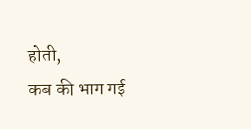होती,
कब की भाग गई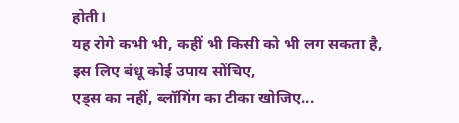होती।
यह रोगे कभी भी, कहीं भी किसी को भी लग सकता है,
इस लिए बंधू कोई उपाय सोंचिए,
एड्स का नहीं, ब्लॉगिंग का टीका खोजिए...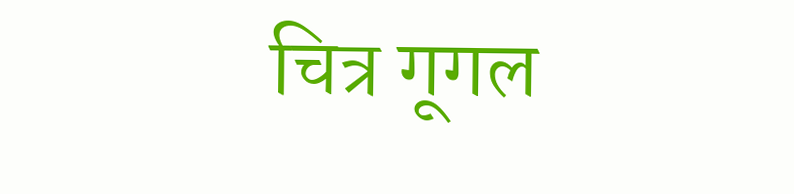चित्र गूगल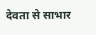देवता से साभार